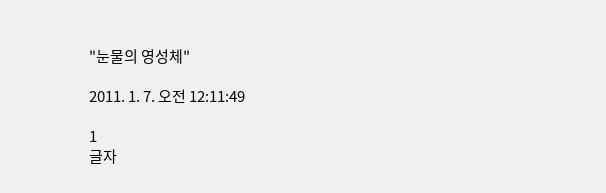"눈물의 영성체"

2011. 1. 7. 오전 12:11:49

1
글자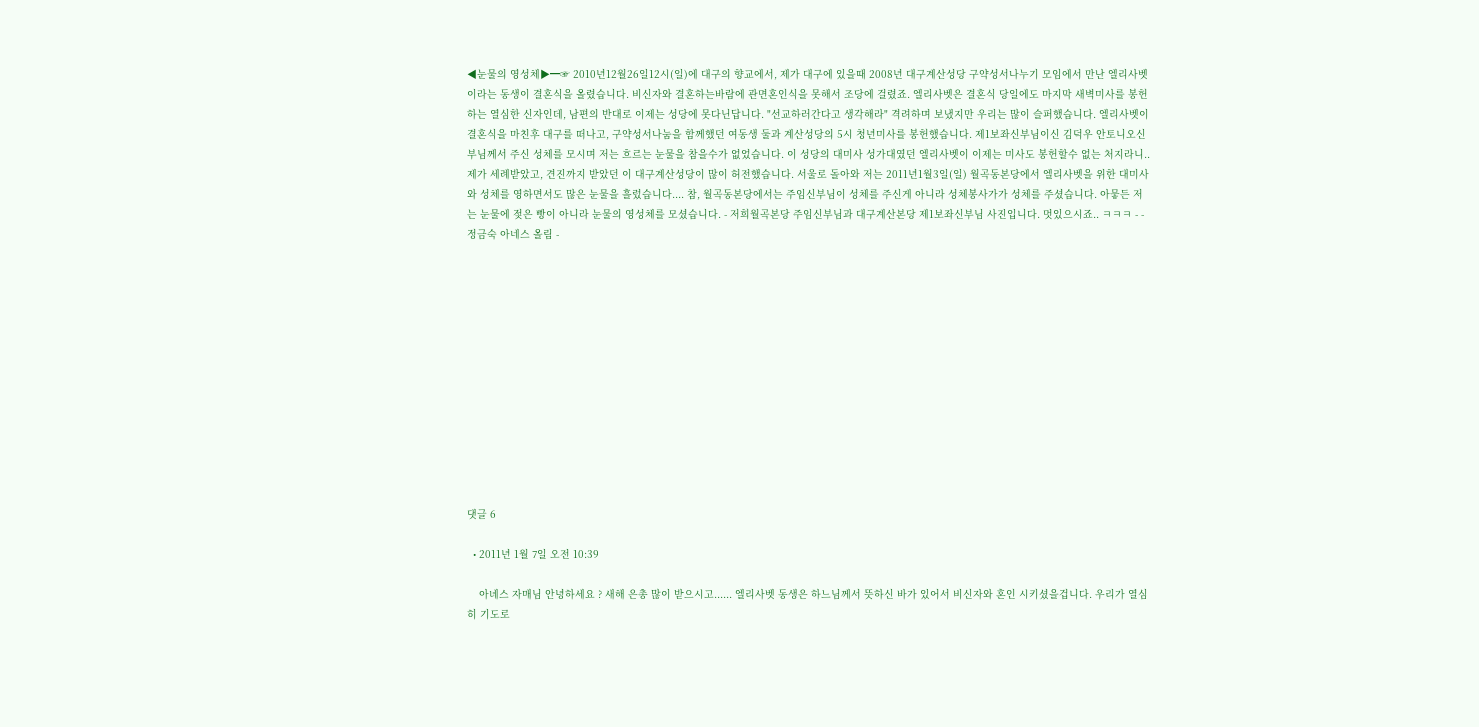◀눈물의 영성체▶━☞ 2010년12월26일12시(일)에 대구의 향교에서, 제가 대구에 있을때 2008년 대구계산성당 구약성서나누기 모임에서 만난 엘리사벳이라는 동생이 결혼식을 올렸습니다. 비신자와 결혼하는바람에 관면혼인식을 못해서 조당에 걸렸죠. 엘리사벳은 결혼식 당일에도 마지막 새벽미사를 봉헌하는 열심한 신자인데, 남편의 반대로 이제는 성당에 못다닌답니다. "선교하러간다고 생각해라" 격려하며 보냈지만 우리는 많이 슬퍼했습니다. 엘리사벳이 결혼식을 마친후 대구를 떠나고, 구약성서나눔을 함께했던 여동생 둘과 계산성당의 5시 청년미사를 봉헌했습니다. 제1보좌신부님이신 김덕우 안토니오신부님께서 주신 성체를 모시며 저는 흐르는 눈물을 참을수가 없었습니다. 이 성당의 대미사 성가대였던 엘리사벳이 이제는 미사도 봉헌할수 없는 처지라니.. 제가 세례받았고, 견진까지 받았던 이 대구계산성당이 많이 허전했습니다. 서울로 돌아와 저는 2011년1월3일(일) 월곡동본당에서 엘리사벳을 위한 대미사와 성체를 영하면서도 많은 눈물을 흘렀습니다.... 참, 월곡동본당에서는 주임신부님이 성체를 주신게 아니라 성체봉사가가 성체를 주셨습니다. 아뭏든 저는 눈물에 젖은 빵이 아니라 눈물의 영성체를 모셨습니다. - 저희월곡본당 주임신부님과 대구계산본당 제1보좌신부님 사진입니다. 멋있으시죠.. ㅋㅋㅋ - - 정금숙 아네스 올림 -













댓글 6

  • 2011년 1월 7일 오전 10:39

    아녜스 자매님 안녕하세요 ? 새해 은총 많이 받으시고...... 엘리사벳 동생은 하느님께서 뜻하신 바가 있어서 비신자와 혼인 시키셨을겁니다. 우리가 열심히 기도로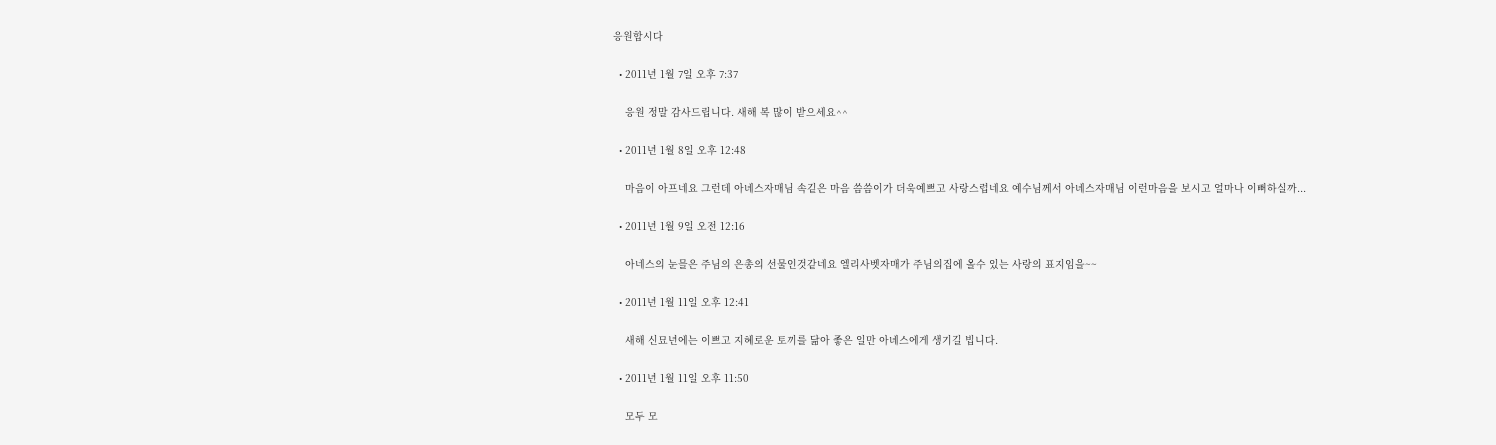응원합시다

  • 2011년 1월 7일 오후 7:37

    응원 정말 감사드립니다. 새해 복 많이 받으세요^^

  • 2011년 1월 8일 오후 12:48

    마음이 아프네요 그런데 아녜스자매님 속깉은 마음 씀씀이가 더욱예쁘고 사랑스럽네요 예수님께서 아녜스자매님 이런마음을 보시고 얼마나 이뻐하실까...

  • 2011년 1월 9일 오전 12:16

    아네스의 눈믈은 주님의 은총의 선물인것같네요 엘리사벳자매가 주님의집에 올수 있는 사랑의 표지임을~~

  • 2011년 1월 11일 오후 12:41

    새해 신묘년에는 이쁘고 지혜로운 토끼를 닮아 좋은 일만 아녜스에게 생기길 빕니다.

  • 2011년 1월 11일 오후 11:50

    모두 모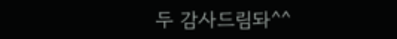두 감사드림돠^^